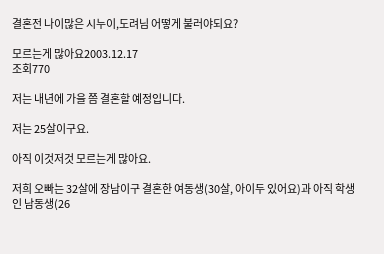결혼전 나이많은 시누이,도려님 어떻게 불러야되요?

모르는게 많아요2003.12.17
조회770

저는 내년에 가을 쯤 결혼할 예정입니다.

저는 25살이구요.

아직 이것저것 모르는게 많아요.

저희 오빠는 32살에 장남이구 결혼한 여동생(30살, 아이두 있어요)과 아직 학생인 남동생(26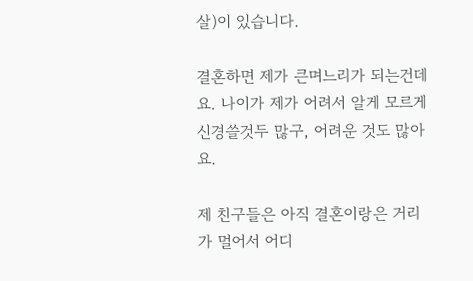살)이 있습니다.

결혼하면 제가 큰며느리가 되는건데요. 나이가 제가 어려서 알게 모르게 신경쓸것두 많구, 어려운 것도 많아요.

제 친구들은 아직 결혼이랑은 거리가 멀어서 어디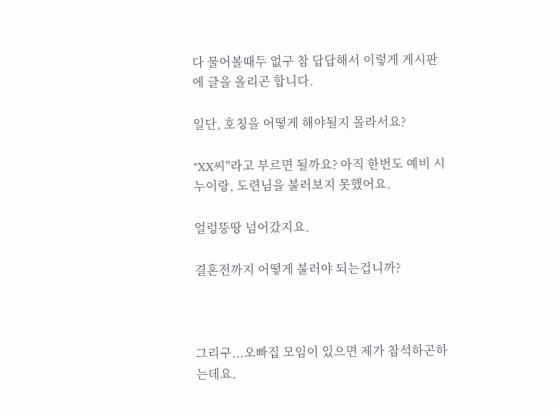다 물어볼때두 없구 참 답답해서 이렇게 게시판에 글을 올리곤 합니다.

일단, 호칭을 어떻게 해야될지 몰라서요?

"XX씨"라고 부르면 될까요? 아직 한번도 예비 시누이랑, 도련님을 불러보지 못했어요.

얼렁뚱땅 넘어갔지요.

결혼전까지 어떻게 불러야 되는겁니까?



그리구...오빠집 모임이 있으면 제가 참석하곤하는데요.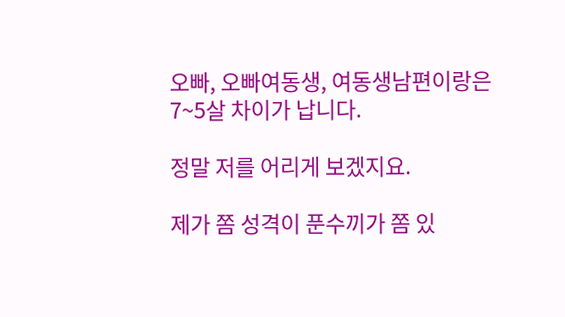오빠, 오빠여동생, 여동생남편이랑은 7~5살 차이가 납니다.

정말 저를 어리게 보겠지요.

제가 쫌 성격이 푼수끼가 쫌 있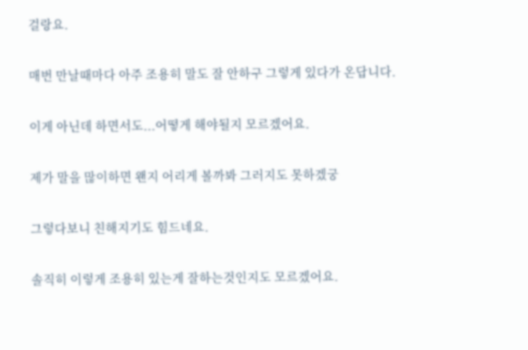걸랑요.

매번 만날때마다 아주 조용히 말도 잘 안하구 그렇게 있다가 온답니다.

이게 아닌데 하면서도...어떻게 해야될지 모르겠어요.

제가 말을 많이하면 왠지 어리게 볼까봐 그러지도 못하겠궁

그렇다보니 친해지기도 힘드네요.

솔직히 이렇게 조용히 있는게 잘하는것인지도 모르겠어요.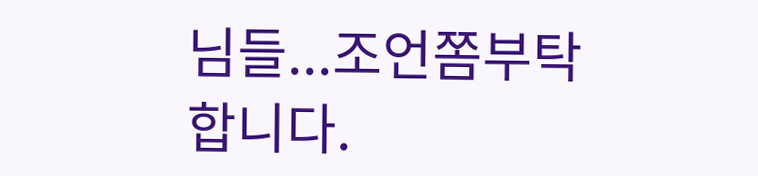님들...조언쫌부탁합니다.